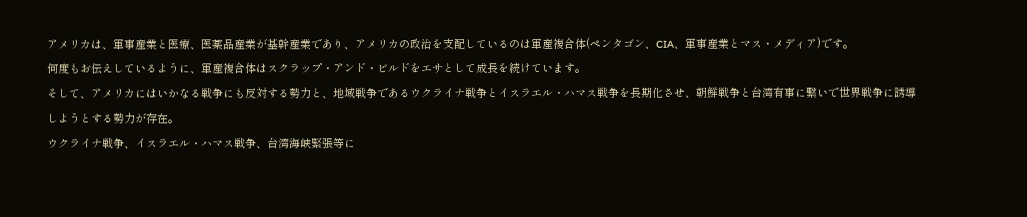アメリカは、軍事産業と医療、医薬品産業が基幹産業であり、アメリカの政治を支配しているのは軍産複合体(ペンタゴン、CIA、軍事産業とマス・メディア)です。
何度もお伝えしているように、軍産複合体はスクラップ・アンド・ビルドをエサとして成長を続けています。
そして、アメリカにはいかなる戦争にも反対する勢力と、地域戦争であるウクライナ戦争とイスラエル・ハマス戦争を長期化させ、朝鮮戦争と台湾有事に繋いで世界戦争に誘導しようとする勢力が存在。
ウクライナ戦争、イスラエル・ハマス戦争、台湾海峡緊張等に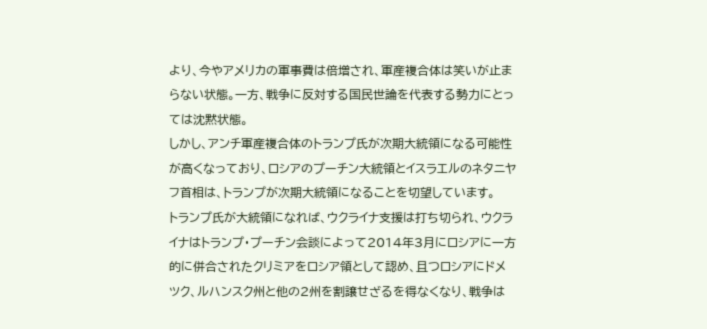より、今やアメリカの軍事費は倍増され、軍産複合体は笑いが止まらない状態。一方、戦争に反対する国民世論を代表する勢力にとっては沈黙状態。
しかし、アンチ軍産複合体のトランプ氏が次期大統領になる可能性が高くなっており、ロシアのプーチン大統領とイスラエルのネタニヤフ首相は、トランプが次期大統領になることを切望しています。
トランプ氏が大統領になれば、ウクライナ支援は打ち切られ、ウクライナはトランプ・プーチン会談によって2014年3月にロシアに一方的に併合されたクリミアをロシア領として認め、且つロシアにドメツク、ルハンスク州と他の2州を割譲せざるを得なくなり、戦争は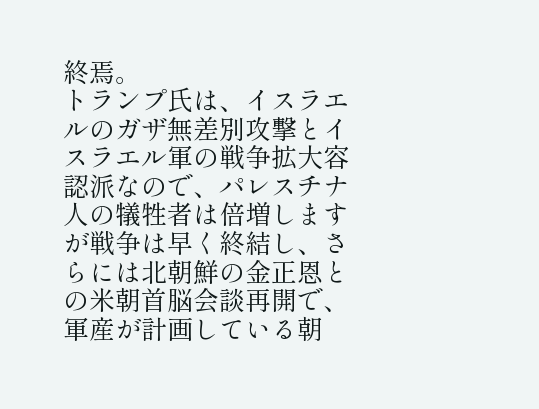終焉。
トランプ氏は、イスラエルのガザ無差別攻撃とイスラエル軍の戦争拡大容認派なので、パレスチナ人の犠牲者は倍増しますが戦争は早く終結し、さらには北朝鮮の金正恩との米朝首脳会談再開で、軍産が計画している朝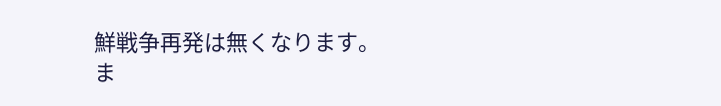鮮戦争再発は無くなります。
ま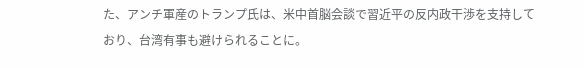た、アンチ軍産のトランプ氏は、米中首脳会談で習近平の反内政干渉を支持しており、台湾有事も避けられることに。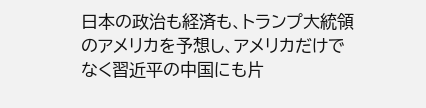日本の政治も経済も、トランプ大統領のアメリカを予想し、アメリカだけでなく習近平の中国にも片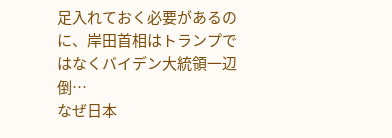足入れておく必要があるのに、岸田首相はトランプではなくバイデン大統領一辺倒…
なぜ日本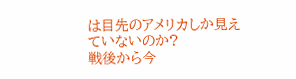は目先のアメリカしか見えていないのか?
戦後から今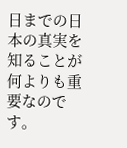日までの日本の真実を知ることが何よりも重要なのです。